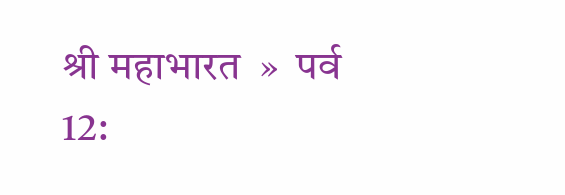श्री महाभारत  »  पर्व 12: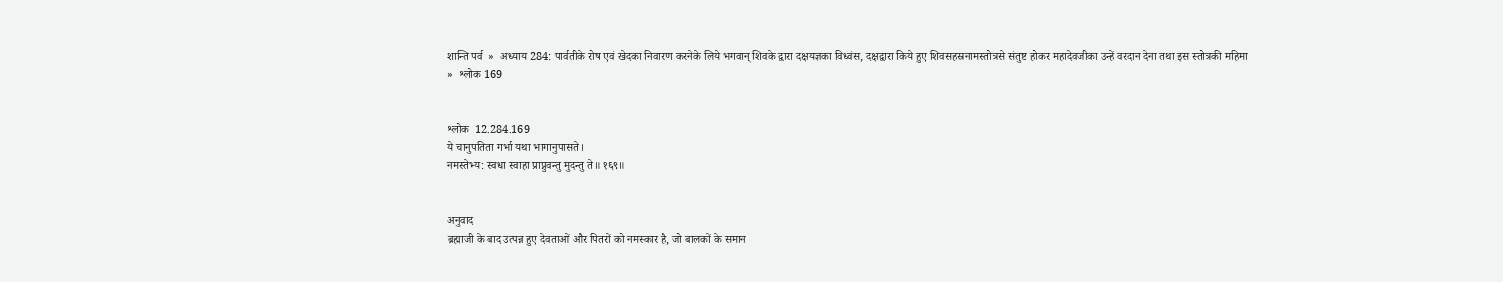शान्ति पर्व  »  अध्याय 284: पार्वतीके रोष एवं खेदका निवारण करनेके लिये भगवान् शिवके द्वारा दक्षयज्ञका विध्वंस, दक्षद्वारा किये हुए शिवसहस्रनामस्तोत्रसे संतुष्ट होकर महादेवजीका उन्हें वरदान देना तथा इस स्तोत्रकी महिमा  »  श्लोक 169


श्लोक  12.284.169
ये चानुपतिता गर्भा यथा भागानुपासते।
नमस्तेभ्य: स्वधा स्वाहा प्राप्नुवन्तु मुदन्तु ते॥ १६९॥


अनुवाद
ब्रह्माजी के बाद उत्पन्न हुए देवताओं और पितरों को नमस्कार है, जो बालकों के समान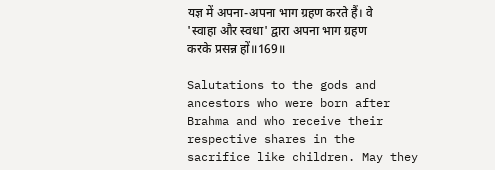यज्ञ में अपना-अपना भाग ग्रहण करते हैं। वे 'स्वाहा और स्वधा' द्वारा अपना भाग ग्रहण करके प्रसन्न हों॥169॥

Salutations to the gods and ancestors who were born after Brahma and who receive their respective shares in the sacrifice like children. May they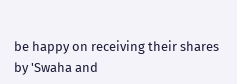be happy on receiving their shares by 'Swaha and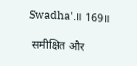Swadha'.॥ 169॥

 समीक्षित और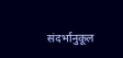संदर्भानुकूल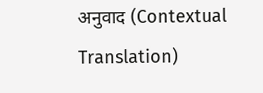अनुवाद (Contextual Translation)